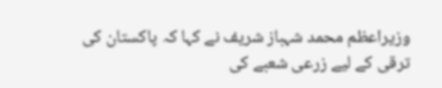وزیراعظم محمد شہباز شریف نے کہا کہ پاکستان کی ترقی کے لیے زرعی شعبے کی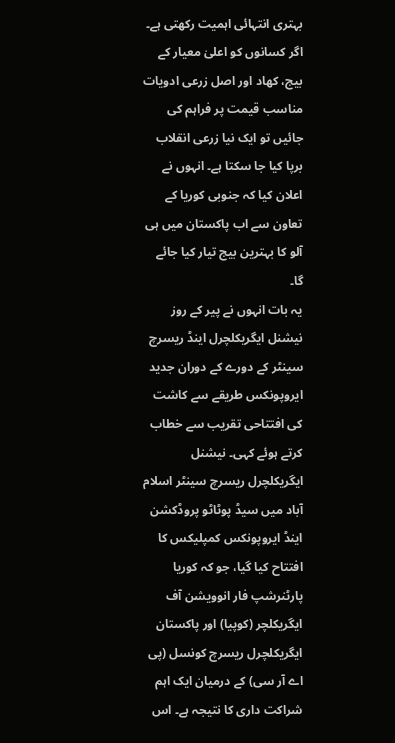بہتری انتہائی اہمیت رکھتی ہے۔ اگر کسانوں کو اعلیٰ معیار کے بیج، کھاد اور اصل زرعی ادویات مناسب قیمت پر فراہم کی جائیں تو ایک نیا زرعی انقلاب برپا کیا جا سکتا ہے۔ انہوں نے اعلان کیا کہ جنوبی کوریا کے تعاون سے اب پاکستان میں ہی آلو کا بہترین بیج تیار کیا جائے گا۔
یہ بات انہوں نے پیر کے روز نیشنل ایگریکلچرل اینڈ ریسرچ سینٹر کے دورے کے دوران جدید ایروپونکس طریقے سے کاشت کی افتتاحی تقریب سے خطاب کرتے ہوئے کہی۔ نیشنل ایگریکلچرل ریسرچ سینٹر اسلام آباد میں سیڈ پوٹاٹو پروڈکشن اینڈ ایروپونکس کمپلیکس کا افتتاح کیا گیا، جو کہ کوریا پارٹنرشپ فار انوویشن آف ایگریکلچر (کوپیا) اور پاکستان ایگریکلچرل ریسرچ کونسل (پی اے آر سی) کے درمیان ایک اہم شراکت داری کا نتیجہ ہے۔ اس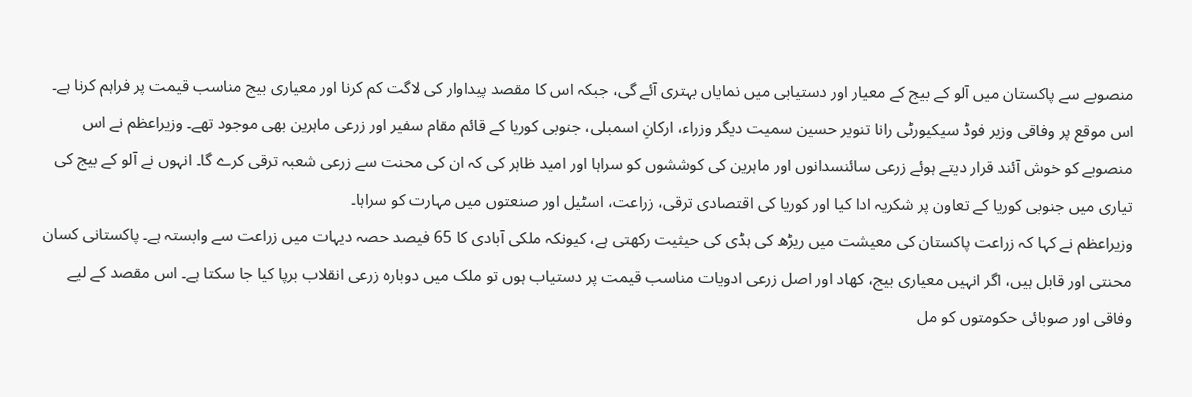منصوبے سے پاکستان میں آلو کے بیج کے معیار اور دستیابی میں نمایاں بہتری آئے گی، جبکہ اس کا مقصد پیداوار کی لاگت کم کرنا اور معیاری بیج مناسب قیمت پر فراہم کرنا ہے۔
اس موقع پر وفاقی وزیر فوڈ سیکیورٹی رانا تنویر حسین سمیت دیگر وزراء، ارکانِ اسمبلی، جنوبی کوریا کے قائم مقام سفیر اور زرعی ماہرین بھی موجود تھے۔ وزیراعظم نے اس منصوبے کو خوش آئند قرار دیتے ہوئے زرعی سائنسدانوں اور ماہرین کی کوششوں کو سراہا اور امید ظاہر کی کہ ان کی محنت سے زرعی شعبہ ترقی کرے گا۔ انہوں نے آلو کے بیج کی تیاری میں جنوبی کوریا کے تعاون پر شکریہ ادا کیا اور کوریا کی اقتصادی ترقی، زراعت، اسٹیل اور صنعتوں میں مہارت کو سراہا۔
وزیراعظم نے کہا کہ زراعت پاکستان کی معیشت میں ریڑھ کی ہڈی کی حیثیت رکھتی ہے، کیونکہ ملکی آبادی کا 65 فیصد حصہ دیہات میں زراعت سے وابستہ ہے۔ پاکستانی کسان محنتی اور قابل ہیں، اگر انہیں معیاری بیج، کھاد اور اصل زرعی ادویات مناسب قیمت پر دستیاب ہوں تو ملک میں دوبارہ زرعی انقلاب برپا کیا جا سکتا ہے۔ اس مقصد کے لیے وفاقی اور صوبائی حکومتوں کو مل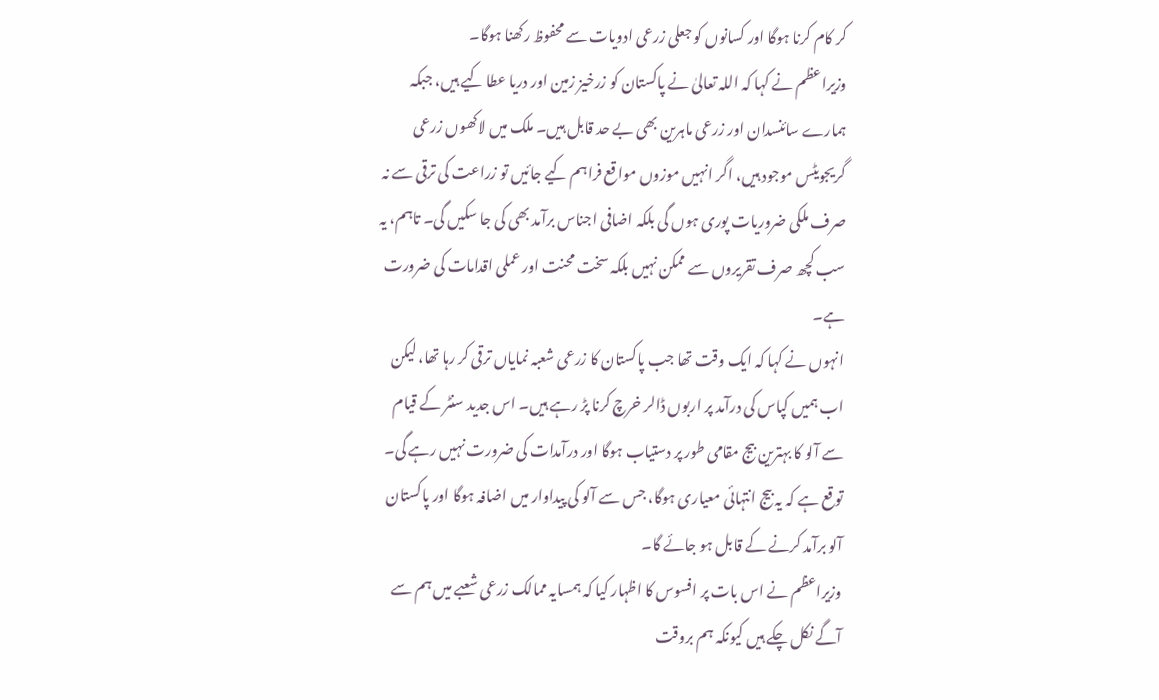کر کام کرنا ہوگا اور کسانوں کو جعلی زرعی ادویات سے محفوظ رکھنا ہوگا۔
وزیراعظم نے کہا کہ اللہ تعالیٰ نے پاکستان کو زرخیز زمین اور دریا عطا کیے ہیں، جبکہ ہمارے سائنسدان اور زرعی ماہرین بھی بے حد قابل ہیں۔ ملک میں لاکھوں زرعی گریجویٹس موجود ہیں، اگر انہیں موزوں مواقع فراہم کیے جائیں تو زراعت کی ترقی سے نہ صرف ملکی ضروریات پوری ہوں گی بلکہ اضافی اجناس برآمد بھی کی جا سکیں گی۔ تاہم، یہ سب کچھ صرف تقریروں سے ممکن نہیں بلکہ سخت محنت اور عملی اقدامات کی ضرورت ہے۔
انہوں نے کہا کہ ایک وقت تھا جب پاکستان کا زرعی شعبہ نمایاں ترقی کر رہا تھا، لیکن اب ہمیں کپاس کی درآمد پر اربوں ڈالر خرچ کرنا پڑ رہے ہیں۔ اس جدید سنٹر کے قیام سے آلو کا بہترین بیج مقامی طور پر دستیاب ہوگا اور درآمدات کی ضرورت نہیں رہے گی۔ توقع ہے کہ یہ بیج انتہائی معیاری ہوگا، جس سے آلو کی پیداوار میں اضافہ ہوگا اور پاکستان آلو برآمد کرنے کے قابل ہو جائے گا۔
وزیراعظم نے اس بات پر افسوس کا اظہار کیا کہ ہمسایہ ممالک زرعی شعبے میں ہم سے آگے نکل چکے ہیں کیونکہ ہم بروقت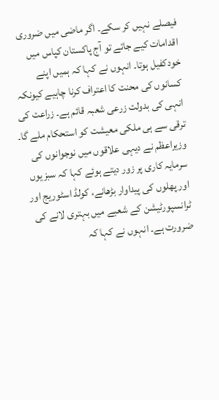فیصلے نہیں کر سکے۔ اگر ماضی میں ضروری اقدامات کیے جاتے تو آج پاکستان کپاس میں خودکفیل ہوتا۔ انہوں نے کہا کہ ہمیں اپنے کسانوں کی محنت کا اعتراف کرنا چاہیے کیونکہ انہی کی بدولت زرعی شعبہ قائم ہے۔ زراعت کی ترقی سے ہی ملکی معیشت کو استحکام ملے گا۔
وزیراعظم نے دیہی علاقوں میں نوجوانوں کی سرمایہ کاری پر زور دیتے ہوئے کہا کہ سبزیوں اور پھلوں کی پیداوار بڑھانے، کولڈ اسٹوریج اور ٹرانسپورٹیشن کے شعبے میں بہتری لانے کی ضرورت ہے۔ انہوں نے کہا کہ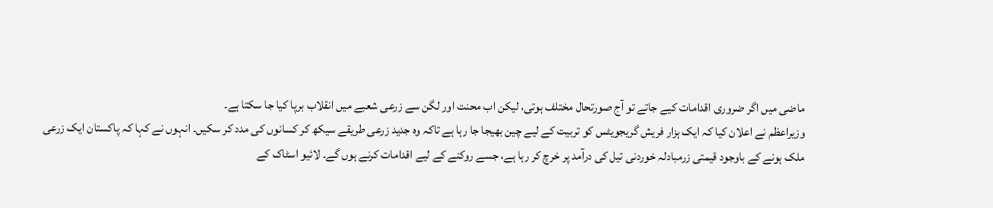ماضی میں اگر ضروری اقدامات کیے جاتے تو آج صورتحال مختلف ہوتی، لیکن اب محنت اور لگن سے زرعی شعبے میں انقلاب برپا کیا جا سکتا ہے۔
وزیراعظم نے اعلان کیا کہ ایک ہزار فریش گریجویٹس کو تربیت کے لیے چین بھیجا جا رہا ہے تاکہ وہ جدید زرعی طریقے سیکھ کر کسانوں کی مدد کر سکیں۔ انہوں نے کہا کہ پاکستان ایک زرعی ملک ہونے کے باوجود قیمتی زرمبادلہ خوردنی تیل کی درآمد پر خرچ کر رہا ہے، جسے روکنے کے لیے اقدامات کرنے ہوں گے۔ لائیو اسٹاک کے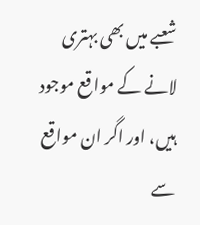شعبے میں بھی بہتری لانے کے مواقع موجود ہیں، اور اگر ان مواقع سے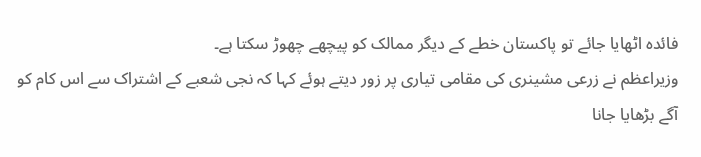فائدہ اٹھایا جائے تو پاکستان خطے کے دیگر ممالک کو پیچھے چھوڑ سکتا ہے۔
وزیراعظم نے زرعی مشینری کی مقامی تیاری پر زور دیتے ہوئے کہا کہ نجی شعبے کے اشتراک سے اس کام کو آگے بڑھایا جانا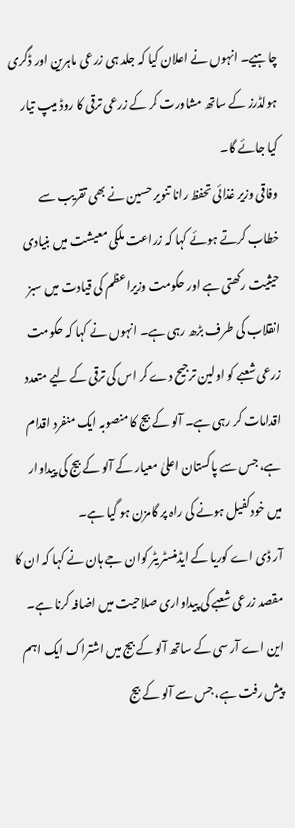چاہیے۔ انہوں نے اعلان کیا کہ جلد ہی زرعی ماہرین اور ڈگری ہولڈرز کے ساتھ مشاورت کر کے زرعی ترقی کا روڈ میپ تیار کیا جائے گا۔
وفاقی وزیر غذائی تحفظ رانا تنویر حسین نے بھی تقریب سے خطاب کرتے ہوئے کہا کہ زراعت ملکی معیشت میں بنیادی حیثیت رکھتی ہے اور حکومت وزیراعظم کی قیادت میں سبز انقلاب کی طرف بڑھ رہی ہے۔ انہوں نے کہا کہ حکومت زرعی شعبے کو اولین ترجیح دے کر اس کی ترقی کے لیے متعدد اقدامات کر رہی ہے۔ آلو کے بیج کا منصوبہ ایک منفرد اقدام ہے، جس سے پاکستان اعلیٰ معیار کے آلو کے بیج کی پیداوار میں خودکفیل ہونے کی راہ پر گامزن ہو گیا ہے۔
آر ڈی اے کوریا کے ایڈمنسٹریٹر کوان جے ہان نے کہا کہ ان کا مقصد زرعی شعبے کی پیداواری صلاحیت میں اضافہ کرنا ہے۔ این اے آر سی کے ساتھ آلو کے بیج میں اشتراک ایک اہم پیش رفت ہے، جس سے آلو کے بیج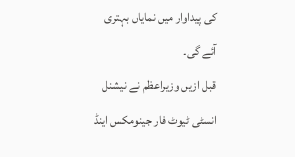کی پیداوار میں نمایاں بہتری آئے گی۔
قبل ازیں وزیراعظم نے نیشنل انسٹی ٹیوٹ فار جینومکس اینڈ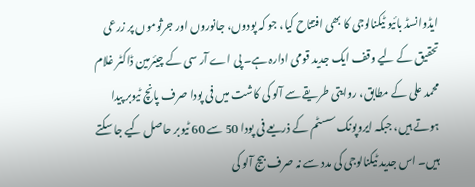ایڈوانسڈ بائیو ٹیکنالوجی کا بھی افتتاح کیا، جو کہ پودوں، جانوروں اور جرثوموں پر زرعی تحقیق کے لیے وقف ایک جدید قومی ادارہ ہے۔ پی اے آر سی کے چیئرمین ڈاکٹر غلام محمد علی کے مطابق، روایتی طریقے سے آلو کی کاشت میں فی پودا صرف پانچ ٹیوبر پیدا ہوتے ہیں، جبکہ ایروپونک سسٹم کے ذریعے فی پودا 50 سے 60 ٹیوبر حاصل کیے جا سکتے ہیں۔ اس جدید ٹیکنالوجی کی مدد سے نہ صرف بیج آلو کی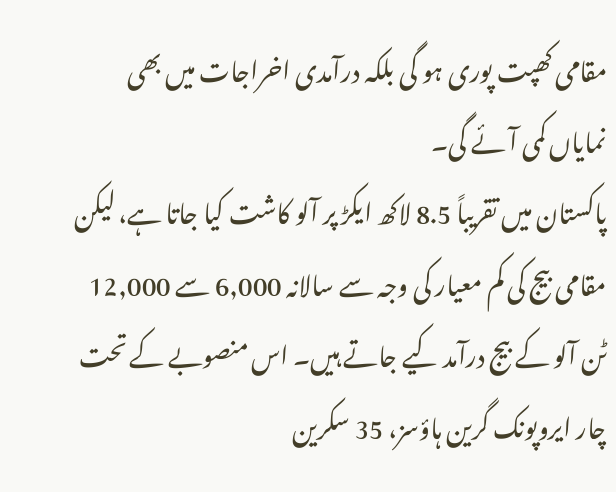مقامی کھپت پوری ہو گی بلکہ درآمدی اخراجات میں بھی نمایاں کمی آئے گی۔
پاکستان میں تقریباً 8.5 لاکھ ایکڑ پر آلو کاشت کیا جاتا ہے، لیکن مقامی بیج کی کم معیار کی وجہ سے سالانہ 6,000 سے 12,000 ٹن آلو کے بیج درآمد کیے جاتے ہیں۔ اس منصوبے کے تحت چار ایروپونک گرین ہاؤسز، 35 سکرین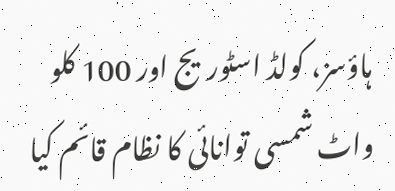ہاؤسز، کولڈ اسٹوریج اور 100 کلو واٹ شمسی توانائی کا نظام قائم کیا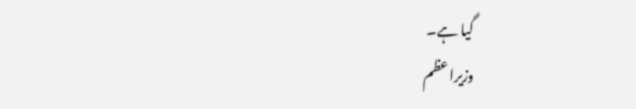گیا ہے۔
وزیراعظم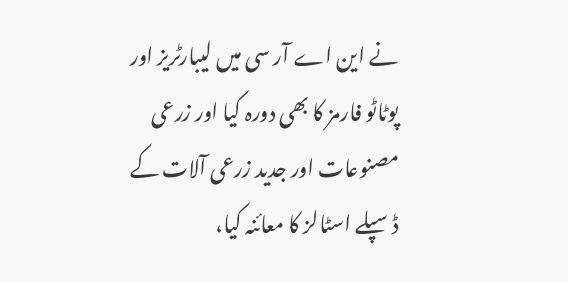نے این اے آر سی میں لیبارٹریز اور پوٹاٹو فارمز کا بھی دورہ کیا اور زرعی مصنوعات اور جدید زرعی آلات کے ڈسپلے اسٹالز کا معائنہ کیا،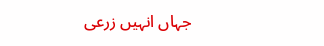جہاں انہیں زرعی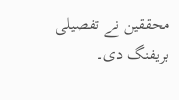محققین نے تفصیلی بریفنگ دی۔